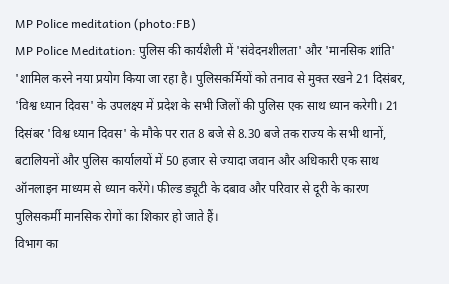MP Police meditation (photo:FB)
MP Police Meditation: पुलिस की कार्यशैली में 'संवेदनशीलता' और 'मानसिक शांति' 'शामिल करने नया प्रयोग किया जा रहा है। पुलिसकर्मियों को तनाव से मुक्त रखने 21 दिसंबर, 'विश्व ध्यान दिवस' के उपलक्ष्य में प्रदेश के सभी जिलों की पुलिस एक साथ ध्यान करेगी। 21 दिसंबर 'विश्व ध्यान दिवस' के मौके पर रात 8 बजे से 8.30 बजे तक राज्य के सभी थानों, बटालियनों और पुलिस कार्यालयों में 50 हजार से ज्यादा जवान और अधिकारी एक साथ ऑनलाइन माध्यम से ध्यान करेंगे। फील्ड ड्यूटी के दबाव और परिवार से दूरी के कारण पुलिसकर्मी मानसिक रोगों का शिकार हो जाते हैं।
विभाग का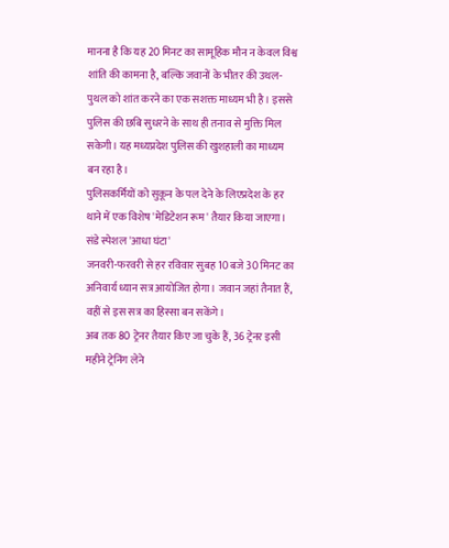मानना है कि यह 20 मिनट का सामूहिक मौन न केवल विश्व शांति की कामना है, बल्कि जवानों के भीतर की उथल-पुथल को शांत करने का एक सशक्त माध्यम भी है। इससे पुलिस की छबि सुधरने के साथ ही तनाव से मुक्ति मिल सकेगी। यह मध्यप्रदेश पुलिस की खुशहाली का माध्यम बन रहा है।
पुलिसकर्मियों को सुकून के पल देने के लिएप्रदेश के हर थाने में एक विशेष 'मेडिटेशन रूम' तैयार किया जाएगा।
संडे स्पेशल 'आधा घंटा'
जनवरी-फरवरी से हर रविवार सुबह 10 बजे 30 मिनट का अनिवार्य ध्यान सत्र आयोजित होगा। जवान जहां तैनात हैं, वहीं से इस सत्र का हिस्सा बन सकेंगे।
अब तक 80 ट्रेनर तैयार किए जा चुके हैं, 36 ट्रेनर इसी महीने ट्रेनिंग लेने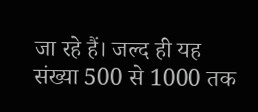जा रहे हैं। जल्द ही यह संख्या 500 से 1000 तक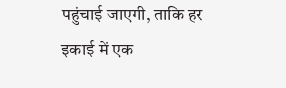पहुंचाई जाएगी, ताकि हर इकाई में एक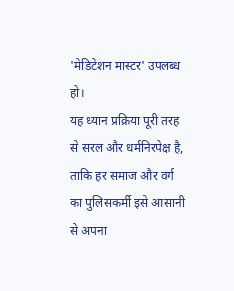'मेडिटेशन मास्टर' उपलब्ध हो।
यह ध्यान प्रक्रिया पूरी तरह से सरल और धर्मनिरपेक्ष है, ताकि हर समाज और वर्ग का पुलिसकर्मी इसे आसानी से अपना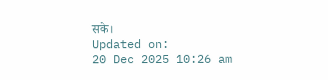सके।
Updated on:
20 Dec 2025 10:26 am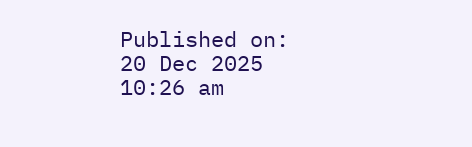Published on:
20 Dec 2025 10:26 am